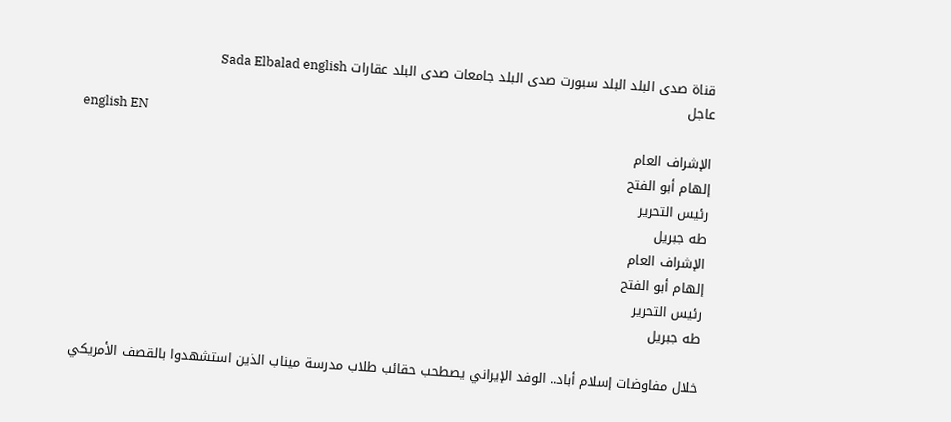قناة صدى البلد البلد سبورت صدى البلد جامعات صدى البلد عقارات Sada Elbalad english
عاجل
english EN
الإشراف العام
إلهام أبو الفتح
رئيس التحرير
طه جبريل
الإشراف العام
إلهام أبو الفتح
رئيس التحرير
طه جبريل

خلال مفاوضات إسلام أباد.. الوفد الإيراني يصطحب حقائب طلاب مدرسة ميناب الذين استشهدوا بالقصف الأمريكي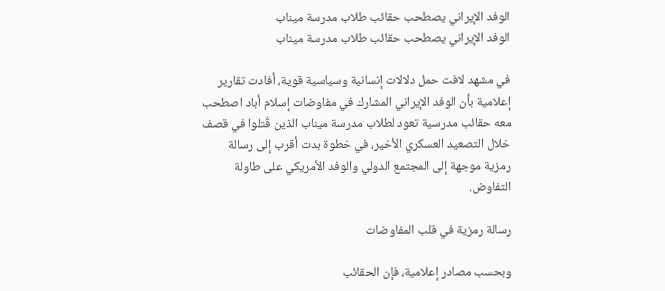الوفد الإيراني يصطحب حقائب طلاب مدرسة ميناب
الوفد الإيراني يصطحب حقائب طلاب مدرسة ميناب

في مشهد لافت حمل دلالات إنسانية وسياسية قوية، أفادت تقارير إعلامية بأن الوفد الإيراني المشارك في مفاوضات إسلام أباد اصطحب معه حقائب مدرسية تعود لطلاب مدرسة ميناب الذين قُتلوا في قصف خلال التصعيد العسكري الأخير، في خطوة بدت أقرب إلى رسالة رمزية موجهة إلى المجتمع الدولي والوفد الأمريكي على طاولة التفاوض.

رسالة رمزية في قلب المفاوضات

وبحسب مصادر إعلامية، فإن الحقائب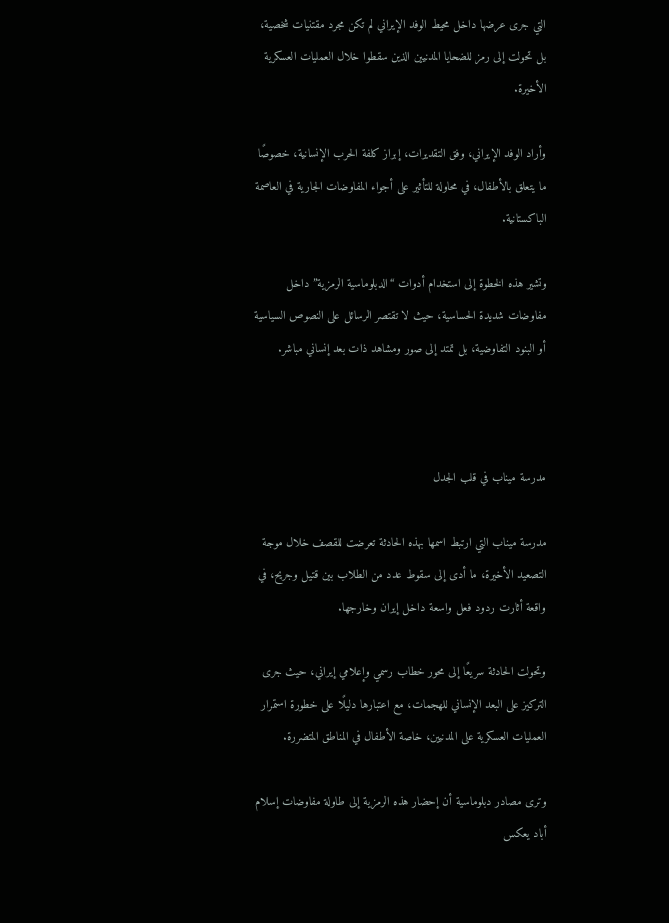التي جرى عرضها داخل محيط الوفد الإيراني لم تكن مجرد مقتنيات شخصية، بل تحولت إلى رمز للضحايا المدنيين الذين سقطوا خلال العمليات العسكرية الأخيرة.

وأراد الوفد الإيراني، وفق التقديرات، إبراز كلفة الحرب الإنسانية، خصوصًا ما يتعلق بالأطفال، في محاولة للتأثير على أجواء المفاوضات الجارية في العاصمة الباكستانية.

وتشير هذه الخطوة إلى استخدام أدوات “الدبلوماسية الرمزية” داخل مفاوضات شديدة الحساسية، حيث لا تقتصر الرسائل على النصوص السياسية أو البنود التفاوضية، بل تمتد إلى صور ومشاهد ذات بعد إنساني مباشر.



مدرسة ميناب في قلب الجدل

مدرسة ميناب التي ارتبط اسمها بهذه الحادثة تعرضت للقصف خلال موجة التصعيد الأخيرة، ما أدى إلى سقوط عدد من الطلاب بين قتيل وجريح، في واقعة أثارت ردود فعل واسعة داخل إيران وخارجها.

وتحولت الحادثة سريعًا إلى محور خطاب رسمي وإعلامي إيراني، حيث جرى التركيز على البعد الإنساني للهجمات، مع اعتبارها دليلًا على خطورة استمرار العمليات العسكرية على المدنيين، خاصة الأطفال في المناطق المتضررة.

وترى مصادر دبلوماسية أن إحضار هذه الرمزية إلى طاولة مفاوضات إسلام أباد يعكس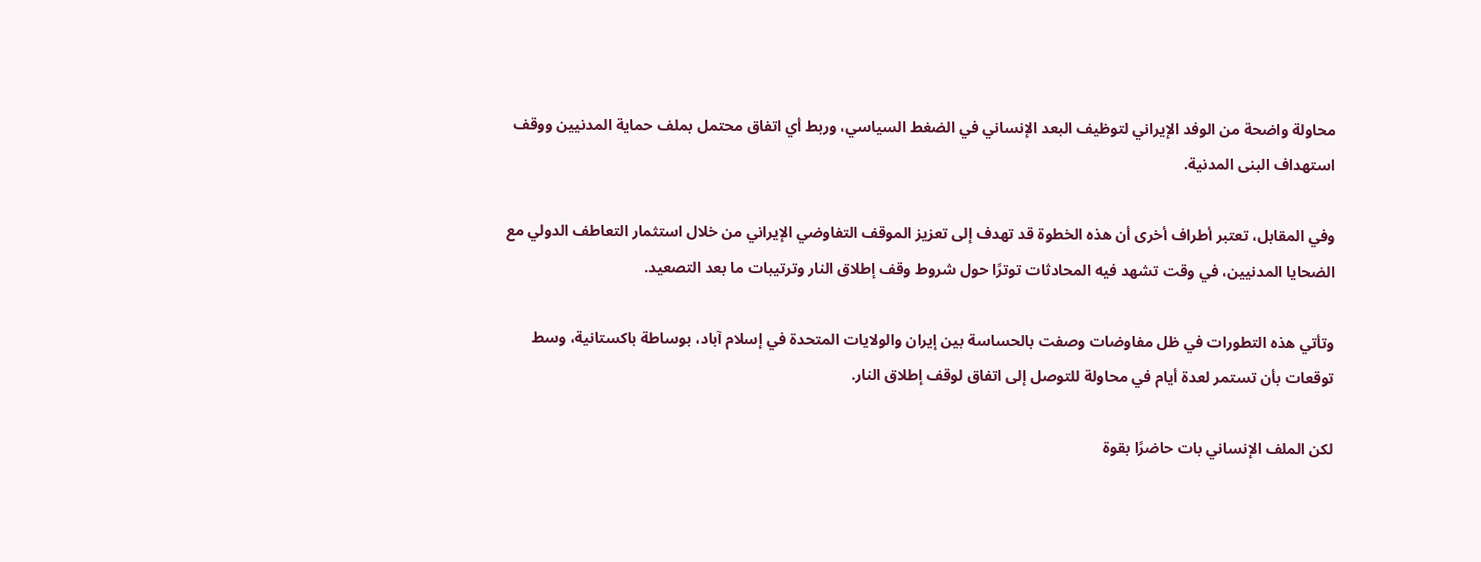محاولة واضحة من الوفد الإيراني لتوظيف البعد الإنساني في الضغط السياسي، وربط أي اتفاق محتمل بملف حماية المدنيين ووقف استهداف البنى المدنية.

وفي المقابل، تعتبر أطراف أخرى أن هذه الخطوة قد تهدف إلى تعزيز الموقف التفاوضي الإيراني من خلال استثمار التعاطف الدولي مع الضحايا المدنيين، في وقت تشهد فيه المحادثات توترًا حول شروط وقف إطلاق النار وترتيبات ما بعد التصعيد.

وتأتي هذه التطورات في ظل مفاوضات وصفت بالحساسة بين إيران والولايات المتحدة في إسلام آباد، بوساطة باكستانية، وسط توقعات بأن تستمر لعدة أيام في محاولة للتوصل إلى اتفاق لوقف إطلاق النار.

لكن الملف الإنساني بات حاضرًا بقوة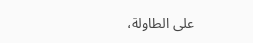على الطاولة،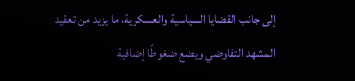إلى جانب القضايا السياسية والعسكرية، ما يزيد من تعقيد المشهد التفاوضي ويضع ضغوطًا إضافية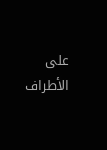على الأطراف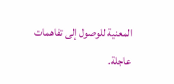المعنية للوصول إلى تفاهمات عاجلة.